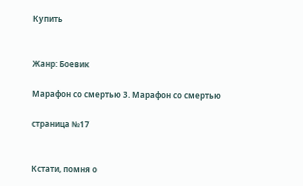Купить


Жанр: Боевик

Марафон со смертью 3. Марафон со смертью

страница №17


Кстати, помня о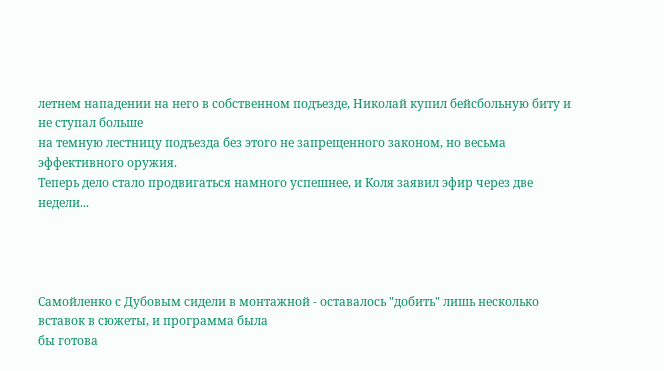летнем нападении на него в собственном подъезде, Николай купил бейсбольную биту и не ступал больше
на темную лестницу подъезда без этого не запрещенного законом, но весьма эффективного оружия.
Теперь дело стало продвигаться намного успешнее, и Коля заявил эфир через две недели...




Самойленко с Дубовым сидели в монтажной - оставалось "добить" лишь несколько вставок в сюжеты, и программа была
бы готова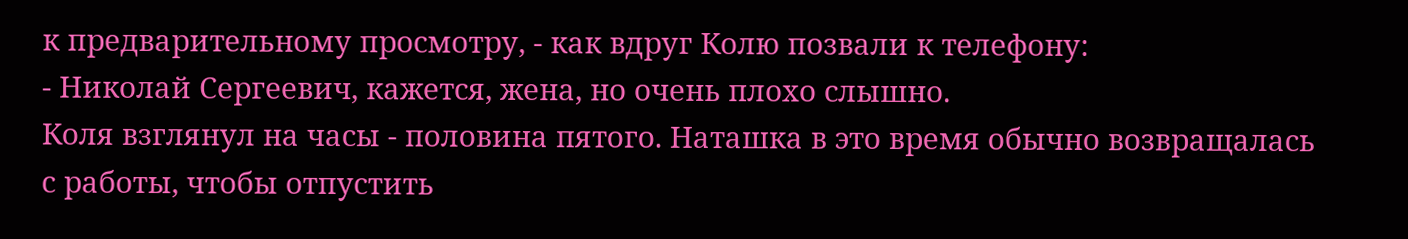к предварительному просмотру, - как вдруг Колю позвали к телефону:
- Николай Сергеевич, кажется, жена, но очень плохо слышно.
Коля взглянул на часы - половина пятого. Наташка в это время обычно возвращалась с работы, чтобы отпустить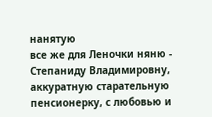нанятую
все же для Леночки няню - Степаниду Владимировну, аккуратную старательную пенсионерку, с любовью и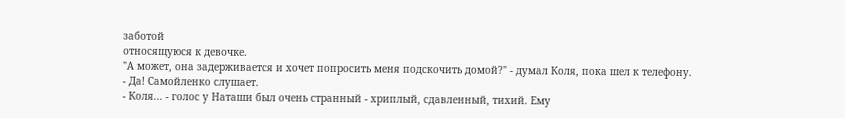заботой
относящуюся к девочке.
"А может, она задерживается и хочет попросить меня подскочить домой?" - думал Коля, пока шел к телефону.
- Да! Самойленко слушает.
- Коля... - голос у Наташи был очень странный - хриплый, сдавленный, тихий. Ему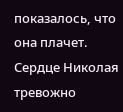показалось, что она плачет.
Сердце Николая тревожно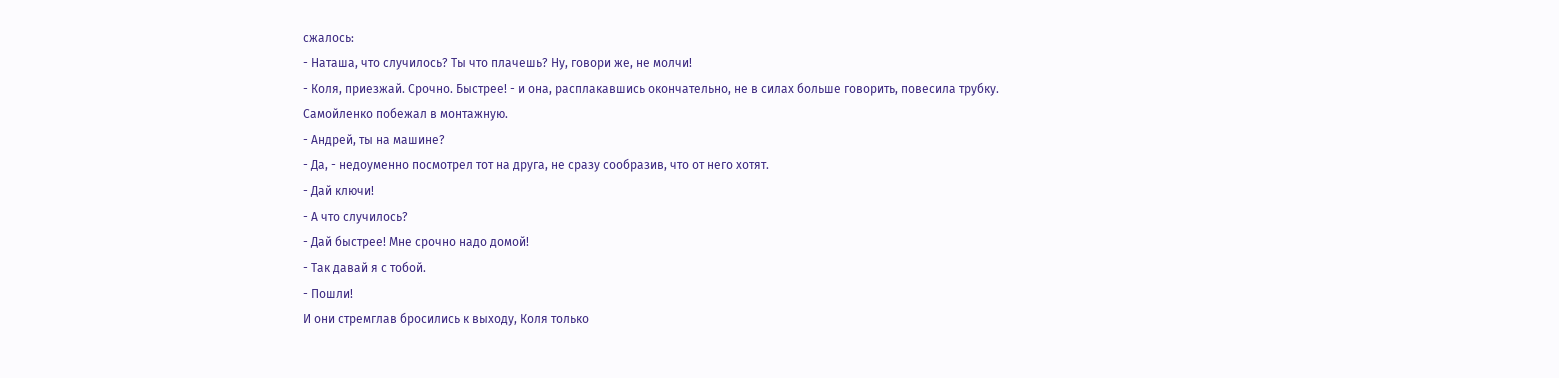сжалось:
- Наташа, что случилось? Ты что плачешь? Ну, говори же, не молчи!
- Коля, приезжай. Срочно. Быстрее! - и она, расплакавшись окончательно, не в силах больше говорить, повесила трубку.
Самойленко побежал в монтажную.
- Андрей, ты на машине?
- Да, - недоуменно посмотрел тот на друга, не сразу сообразив, что от него хотят.
- Дай ключи!
- А что случилось?
- Дай быстрее! Мне срочно надо домой!
- Так давай я с тобой.
- Пошли!
И они стремглав бросились к выходу, Коля только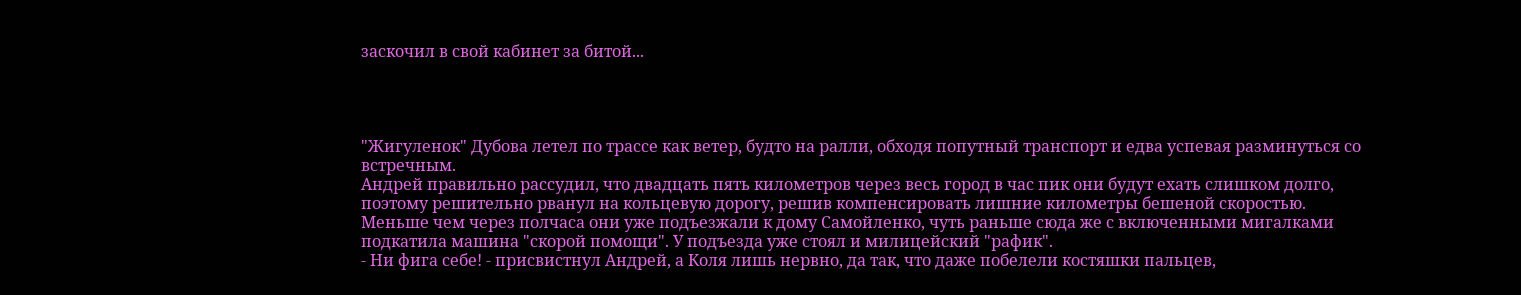заскочил в свой кабинет за битой...




"Жигуленок" Дубова летел по трассе как ветер, будто на ралли, обходя попутный транспорт и едва успевая разминуться со
встречным.
Андрей правильно рассудил, что двадцать пять километров через весь город в час пик они будут ехать слишком долго,
поэтому решительно рванул на кольцевую дорогу, решив компенсировать лишние километры бешеной скоростью.
Меньше чем через полчаса они уже подъезжали к дому Самойленко, чуть раньше сюда же с включенными мигалками
подкатила машина "скорой помощи". У подъезда уже стоял и милицейский "рафик".
- Ни фига себе! - присвистнул Андрей, а Коля лишь нервно, да так, что даже побелели костяшки пальцев,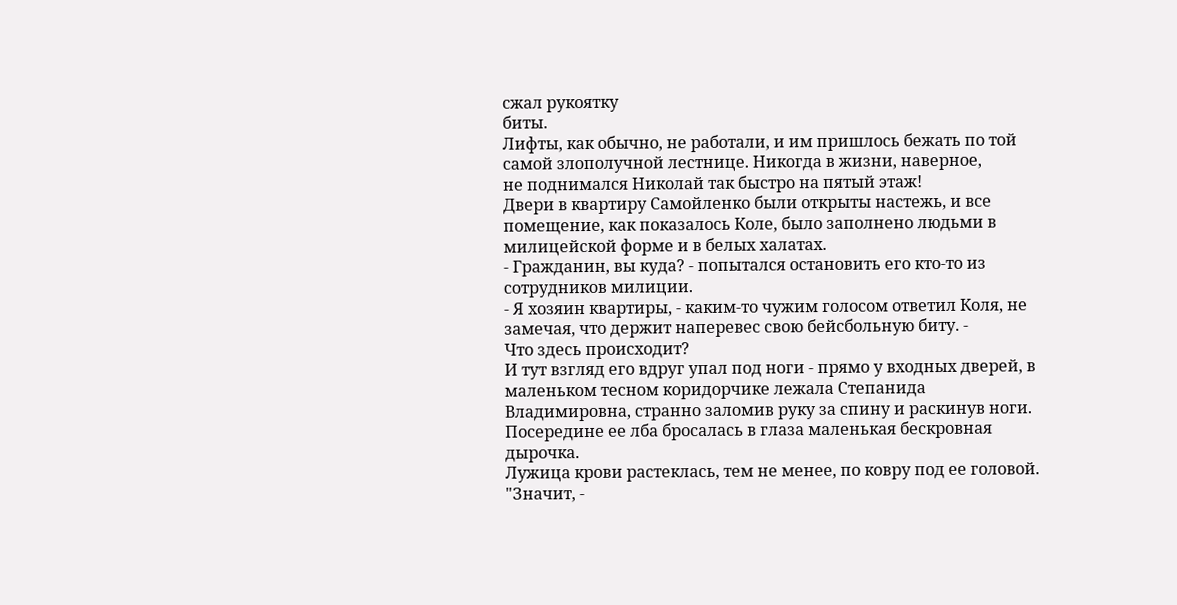сжал рукоятку
биты.
Лифты, как обычно, не работали, и им пришлось бежать по той самой злополучной лестнице. Никогда в жизни, наверное,
не поднимался Николай так быстро на пятый этаж!
Двери в квартиру Самойленко были открыты настежь, и все помещение, как показалось Коле, было заполнено людьми в
милицейской форме и в белых халатах.
- Гражданин, вы куда? - попытался остановить его кто-то из сотрудников милиции.
- Я хозяин квартиры, - каким-то чужим голосом ответил Коля, не замечая, что держит наперевес свою бейсбольную биту. -
Что здесь происходит?
И тут взгляд его вдруг упал под ноги - прямо у входных дверей, в маленьком тесном коридорчике лежала Степанида
Владимировна, странно заломив руку за спину и раскинув ноги. Посередине ее лба бросалась в глаза маленькая бескровная
дырочка.
Лужица крови растеклась, тем не менее, по ковру под ее головой. "Значит, -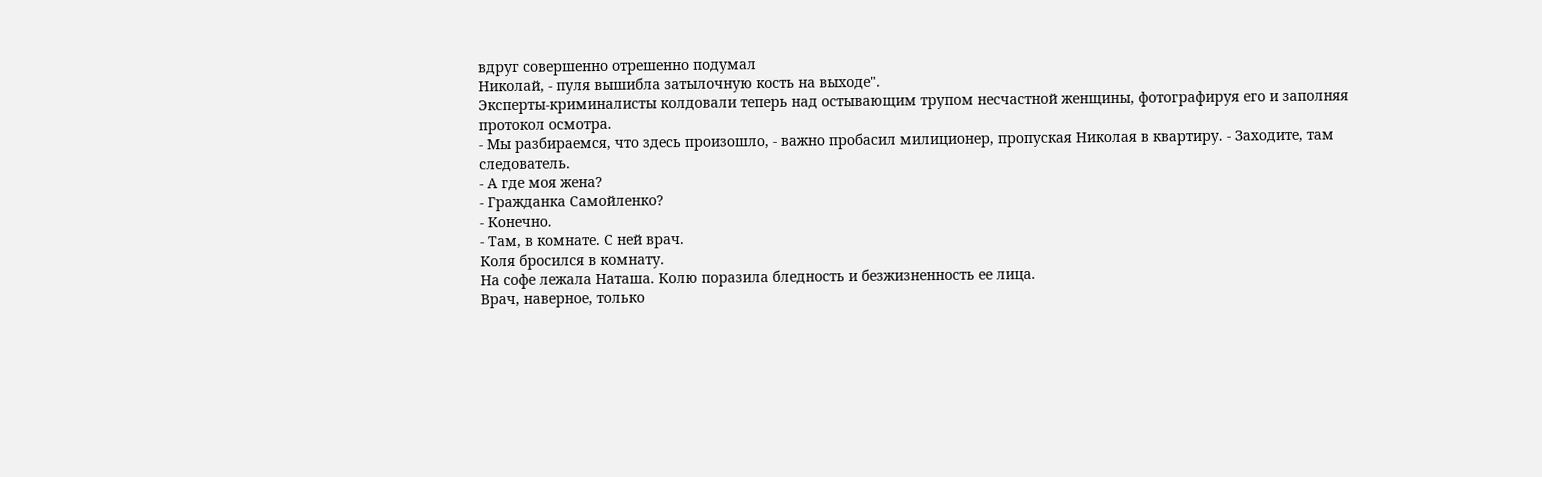вдруг совершенно отрешенно подумал
Николай, - пуля вышибла затылочную кость на выходе".
Эксперты-криминалисты колдовали теперь над остывающим трупом несчастной женщины, фотографируя его и заполняя
протокол осмотра.
- Мы разбираемся, что здесь произошло, - важно пробасил милиционер, пропуская Николая в квартиру. - Заходите, там
следователь.
- А где моя жена?
- Гражданка Самойленко?
- Конечно.
- Там, в комнате. С ней врач.
Коля бросился в комнату.
На софе лежала Наташа. Колю поразила бледность и безжизненность ее лица.
Врач, наверное, только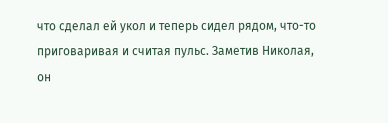что сделал ей укол и теперь сидел рядом, что-то приговаривая и считая пульс. Заметив Николая, он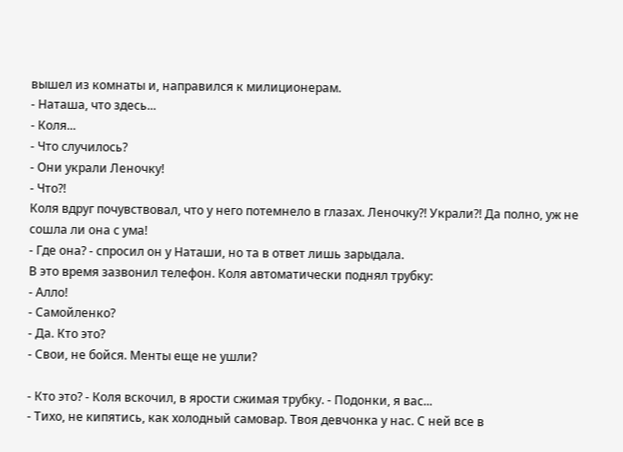вышел из комнаты и, направился к милиционерам.
- Наташа, что здесь...
- Коля...
- Что случилось?
- Они украли Леночку!
- Что?!
Коля вдруг почувствовал, что у него потемнело в глазах. Леночку?! Украли?! Да полно, уж не сошла ли она с ума!
- Где она? - спросил он у Наташи, но та в ответ лишь зарыдала.
В это время зазвонил телефон. Коля автоматически поднял трубку:
- Алло!
- Самойленко?
- Да. Кто это?
- Свои, не бойся. Менты еще не ушли?

- Кто это? - Коля вскочил, в ярости сжимая трубку. - Подонки, я вас...
- Тихо, не кипятись, как холодный самовар. Твоя девчонка у нас. С ней все в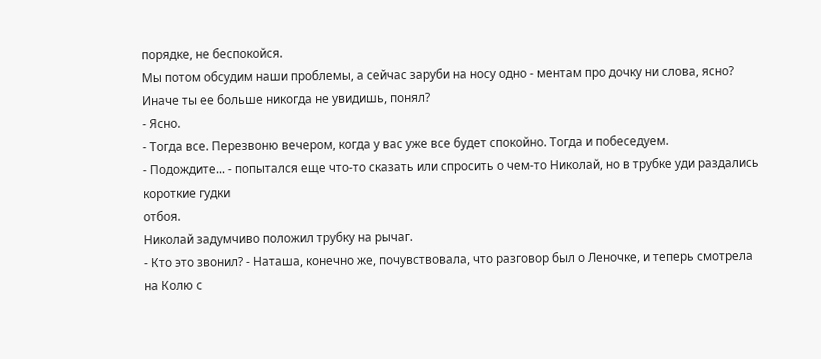порядке, не беспокойся.
Мы потом обсудим наши проблемы, а сейчас заруби на носу одно - ментам про дочку ни слова, ясно?
Иначе ты ее больше никогда не увидишь, понял?
- Ясно.
- Тогда все. Перезвоню вечером, когда у вас уже все будет спокойно. Тогда и побеседуем.
- Подождите... - попытался еще что-то сказать или спросить о чем-то Николай, но в трубке уди раздались короткие гудки
отбоя.
Николай задумчиво положил трубку на рычаг.
- Кто это звонил? - Наташа, конечно же, почувствовала, что разговор был о Леночке, и теперь смотрела на Колю с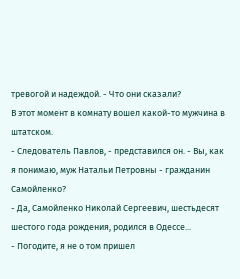тревогой и надеждой. - Что они сказали?
В этот момент в комнату вошел какой-то мужчина в штатском.
- Следователь Павлов, - представился он. - Вы, как я понимаю, муж Натальи Петровны - гражданин Самойленко?
- Да, Самойленко Николай Сергеевич, шестьдесят шестого года рождения, родился в Одессе...
- Погодите, я не о том пришел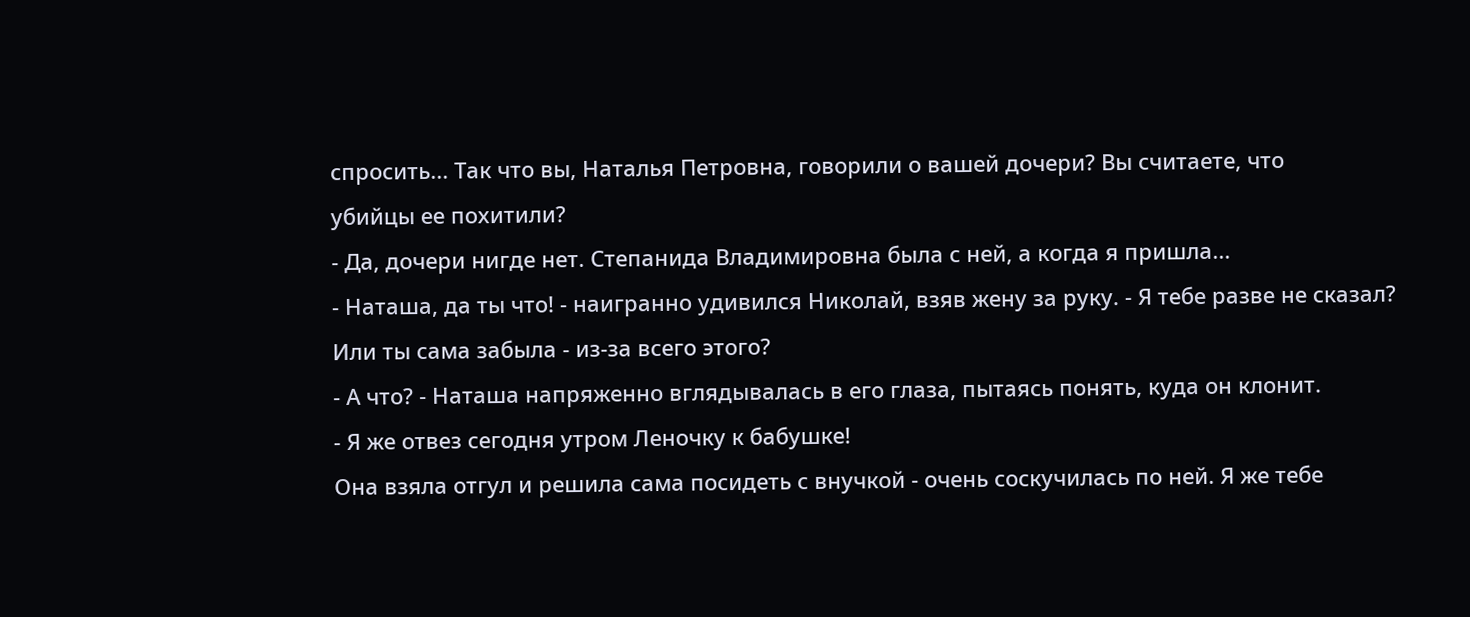спросить... Так что вы, Наталья Петровна, говорили о вашей дочери? Вы считаете, что
убийцы ее похитили?
- Да, дочери нигде нет. Степанида Владимировна была с ней, а когда я пришла...
- Наташа, да ты что! - наигранно удивился Николай, взяв жену за руку. - Я тебе разве не сказал?
Или ты сама забыла - из-за всего этого?
- А что? - Наташа напряженно вглядывалась в его глаза, пытаясь понять, куда он клонит.
- Я же отвез сегодня утром Леночку к бабушке!
Она взяла отгул и решила сама посидеть с внучкой - очень соскучилась по ней. Я же тебе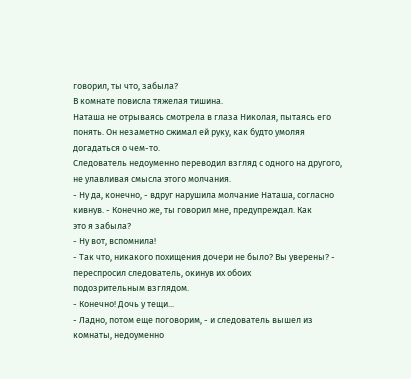говорил, ты что, забыла?
В комнате повисла тяжелая тишина.
Наташа не отрываясь смотрела в глаза Николая, пытаясь его понять. Он незаметно сжимал ей руку, как будто умоляя
догадаться о чем-то.
Следователь недоуменно переводил взгляд с одного на другого, не улавливая смысла этого молчания.
- Ну да, конечно, - вдруг нарушила молчание Наташа, согласно кивнув. - Конечно же, ты говорил мне, предупреждал. Как
это я забыла?
- Ну вот, вспомнила!
- Так что, никакого похищения дочери не было? Вы уверены? - переспросил следователь, окинув их обоих
подозрительным взглядом.
- Конечно! Дочь у тещи...
- Ладно, потом еще поговорим, - и следователь вышел из комнаты, недоуменно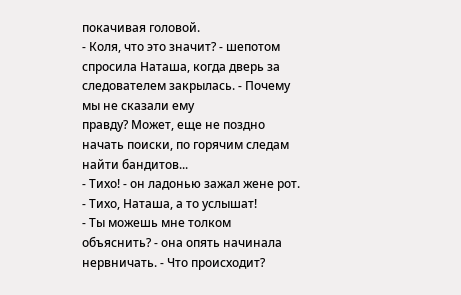покачивая головой.
- Коля, что это значит? - шепотом спросила Наташа, когда дверь за следователем закрылась. - Почему мы не сказали ему
правду? Может, еще не поздно начать поиски, по горячим следам найти бандитов...
- Тихо! - он ладонью зажал жене рот. - Тихо, Наташа, а то услышат!
- Ты можешь мне толком объяснить? - она опять начинала нервничать. - Что происходит?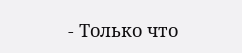- Только что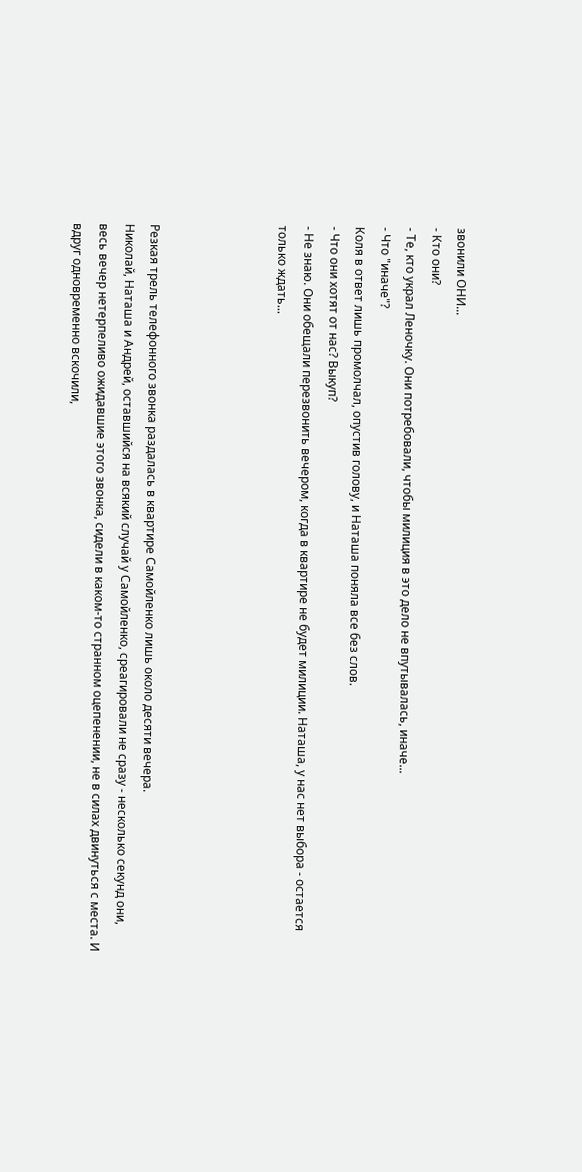звонили ОНИ...
- Кто они?
- Те, кто украл Леночку. Они потребовали, чтобы милиция в это дело не впутывалась, иначе...
- Что "иначе"?
Коля в ответ лишь промолчал, опустив голову, и Наташа поняла все без слов.
- Что они хотят от нас? Выкуп?
- Не знаю. Они обещали перезвонить вечером, когда в квартире не будет милиции. Наташа, у нас нет выбора - остается
только ждать...




Резкая трель телефонного звонка раздалась в квартире Самойленко лишь около десяти вечера.
Николай, Наташа и Андрей, оставшийся на всякий случай у Самойленко, среагировали не сразу - несколько секунд они,
весь вечер нетерпеливо ожидавшие этого звонка, сидели в каком-то странном оцепенении, не в силах двинуться с места. И
вдруг одновременно вскочили,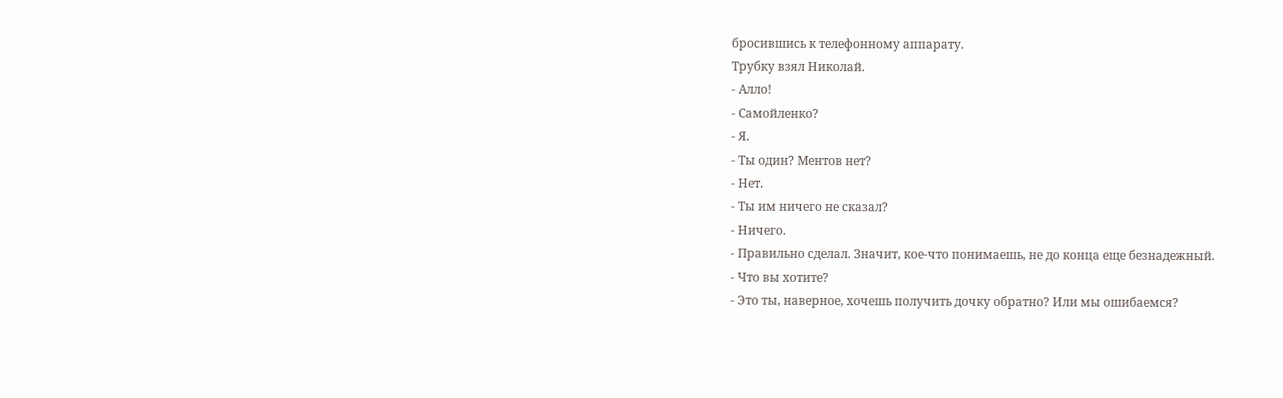бросившись к телефонному аппарату.
Трубку взял Николай.
- Алло!
- Самойленко?
- Я.
- Ты один? Ментов нет?
- Нет.
- Ты им ничего не сказал?
- Ничего.
- Правильно сделал. Значит, кое-что понимаешь, не до конца еще безнадежный.
- Что вы хотите?
- Это ты, наверное, хочешь получить дочку обратно? Или мы ошибаемся?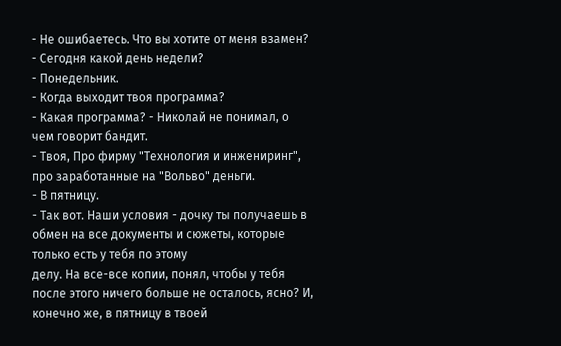- Не ошибаетесь. Что вы хотите от меня взамен?
- Сегодня какой день недели?
- Понедельник.
- Когда выходит твоя программа?
- Какая программа? - Николай не понимал, о чем говорит бандит.
- Твоя, Про фирму "Технология и инжениринг", про заработанные на "Вольво" деньги.
- В пятницу.
- Так вот. Наши условия - дочку ты получаешь в обмен на все документы и сюжеты, которые только есть у тебя по этому
делу. На все-все копии, понял, чтобы у тебя после этого ничего больше не осталось, ясно? И, конечно же, в пятницу в твоей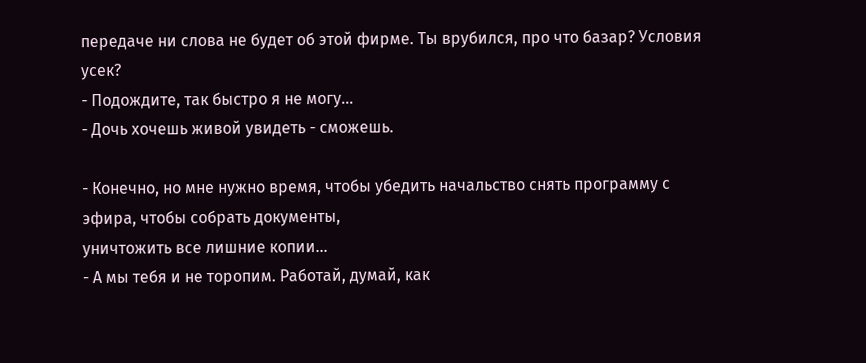передаче ни слова не будет об этой фирме. Ты врубился, про что базар? Условия усек?
- Подождите, так быстро я не могу...
- Дочь хочешь живой увидеть - сможешь.

- Конечно, но мне нужно время, чтобы убедить начальство снять программу с эфира, чтобы собрать документы,
уничтожить все лишние копии...
- А мы тебя и не торопим. Работай, думай, как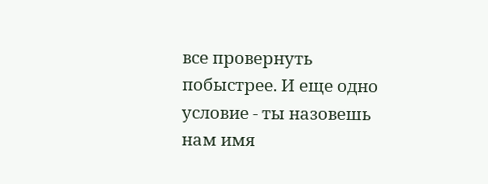все провернуть побыстрее. И еще одно условие - ты назовешь нам имя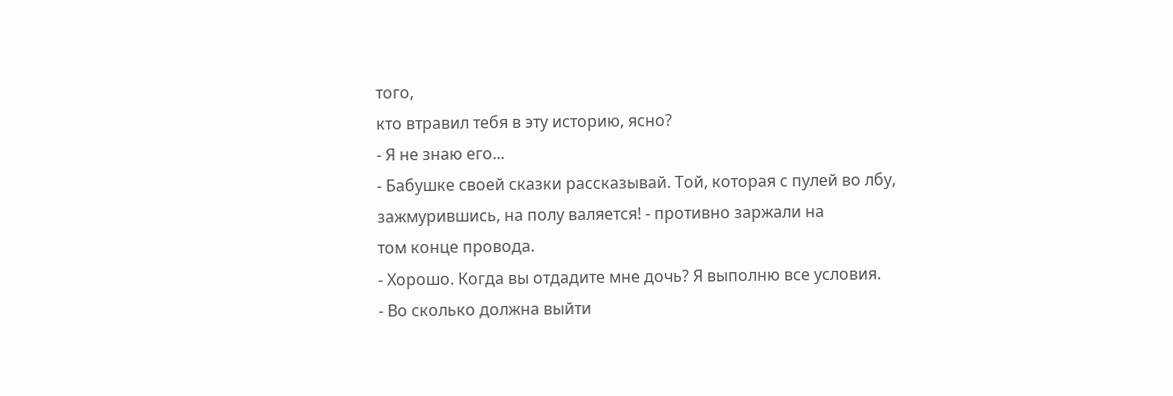того,
кто втравил тебя в эту историю, ясно?
- Я не знаю его...
- Бабушке своей сказки рассказывай. Той, которая с пулей во лбу, зажмурившись, на полу валяется! - противно заржали на
том конце провода.
- Хорошо. Когда вы отдадите мне дочь? Я выполню все условия.
- Во сколько должна выйти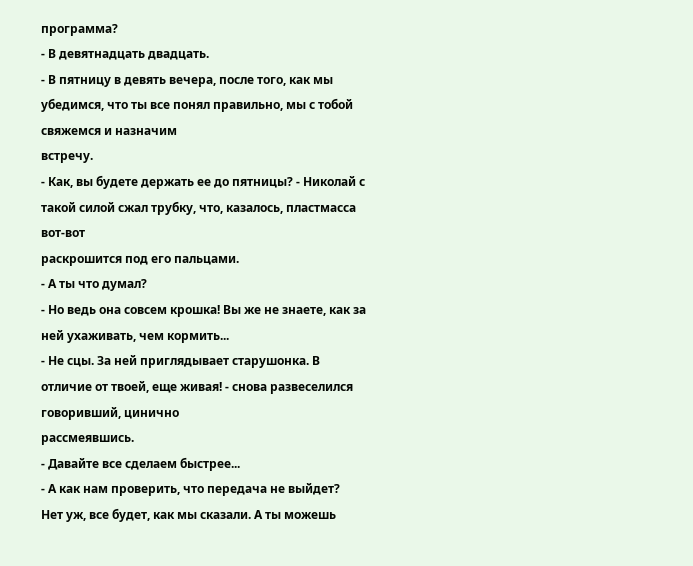программа?
- В девятнадцать двадцать.
- В пятницу в девять вечера, после того, как мы убедимся, что ты все понял правильно, мы с тобой свяжемся и назначим
встречу.
- Как, вы будете держать ее до пятницы? - Николай с такой силой сжал трубку, что, казалось, пластмасса вот-вот
раскрошится под его пальцами.
- А ты что думал?
- Но ведь она совсем крошка! Вы же не знаете, как за ней ухаживать, чем кормить...
- Не сцы. За ней приглядывает старушонка. В отличие от твоей, еще живая! - снова развеселился говоривший, цинично
рассмеявшись.
- Давайте все сделаем быстрее...
- А как нам проверить, что передача не выйдет?
Нет уж, все будет, как мы сказали. А ты можешь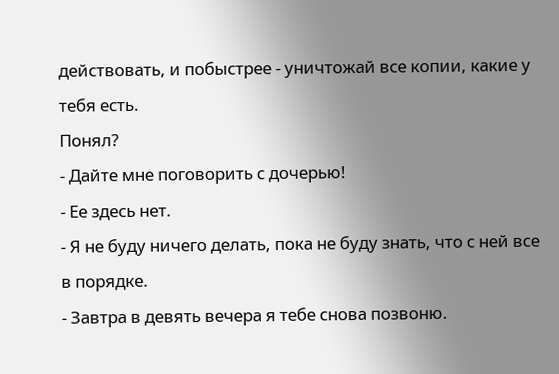действовать, и побыстрее - уничтожай все копии, какие у тебя есть.
Понял?
- Дайте мне поговорить с дочерью!
- Ее здесь нет.
- Я не буду ничего делать, пока не буду знать, что с ней все в порядке.
- Завтра в девять вечера я тебе снова позвоню.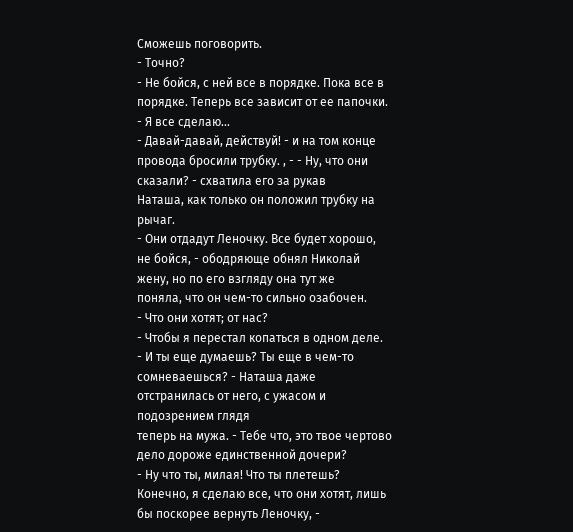Сможешь поговорить.
- Точно?
- Не бойся, с ней все в порядке. Пока все в порядке. Теперь все зависит от ее папочки.
- Я все сделаю...
- Давай-давай, действуй! - и на том конце провода бросили трубку. , - - Ну, что они сказали? - схватила его за рукав
Наташа, как только он положил трубку на рычаг.
- Они отдадут Леночку. Все будет хорошо, не бойся, - ободряюще обнял Николай жену, но по его взгляду она тут же
поняла, что он чем-то сильно озабочен.
- Что они хотят; от нас?
- Чтобы я перестал копаться в одном деле.
- И ты еще думаешь? Ты еще в чем-то сомневаешься? - Наташа даже отстранилась от него, с ужасом и подозрением глядя
теперь на мужа. - Тебе что, это твое чертово дело дороже единственной дочери?
- Ну что ты, милая! Что ты плетешь? Конечно, я сделаю все, что они хотят, лишь бы поскорее вернуть Леночку, -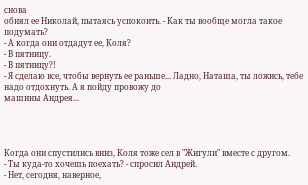снова
обнял ее Николай, пытаясь успокоить. - Как ты вообще могла такое подумать?
- А когда они отдадут ее, Коля?
- В пятницу.
- В пятницу?!
- Я сделаю все, чтобы вернуть ее раньше... Ладно, Наташа, ты ложись, тебе надо отдохнуть. А я пойду провожу до
машины Андрея...




Когда они спустились вниз, Коля тоже сел в "Жигули" вместе с другом.
- Ты куда-то хочешь поехать? - спросил Андрей.
- Нет, сегодня, наверное,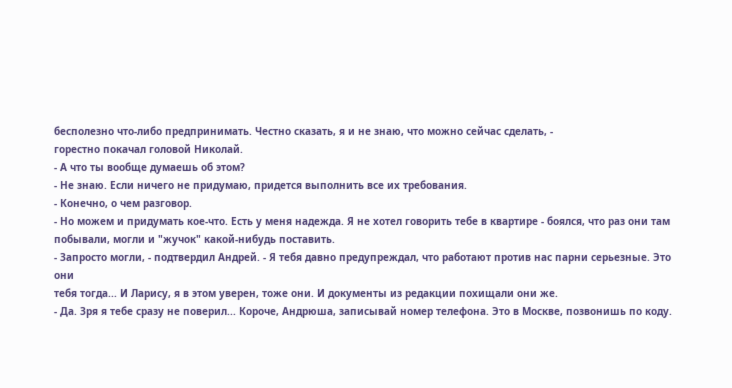бесполезно что-либо предпринимать. Честно сказать, я и не знаю, что можно сейчас сделать, -
горестно покачал головой Николай.
- А что ты вообще думаешь об этом?
- Не знаю. Если ничего не придумаю, придется выполнить все их требования.
- Конечно, о чем разговор.
- Но можем и придумать кое-что. Есть у меня надежда. Я не хотел говорить тебе в квартире - боялся, что раз они там
побывали, могли и "жучок" какой-нибудь поставить.
- Запросто могли, - подтвердил Андрей. - Я тебя давно предупреждал, что работают против нас парни серьезные. Это они
тебя тогда... И Ларису, я в этом уверен, тоже они. И документы из редакции похищали они же.
- Да. Зря я тебе сразу не поверил... Короче, Андрюша, записывай номер телефона. Это в Москве, позвонишь по коду.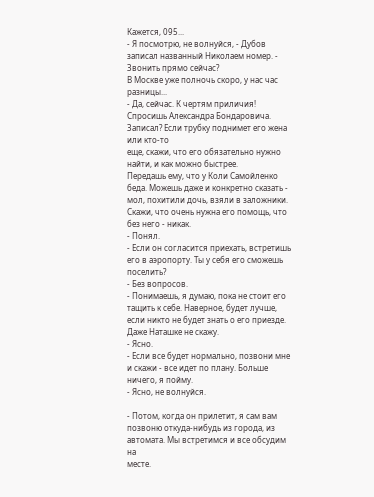Кажется, 095...
- Я посмотрю, не волнуйся, - Дубов записал названный Николаем номер. - Звонить прямо сейчас?
В Москве уже полночь скоро, у нас час разницы...
- Да, сейчас. К чертям приличия! Спросишь Александра Бондаровича. Записал? Если трубку поднимет его жена или кто-то
еще, скажи, что его обязательно нужно найти, и как можно быстрее.
Передашь ему, что у Коли Самойленко беда. Можешь даже и конкретно сказать - мол, похитили дочь, взяли в заложники.
Скажи, что очень нужна его помощь, что без него - никак.
- Понял.
- Если он согласится приехать, встретишь его в аэропорту. Ты у себя его сможешь поселить?
- Без вопросов.
- Понимаешь, я думаю, пока не стоит его тащить к себе. Наверное, будет лучше, если никто не будет знать о его приезде.
Даже Наташке не скажу.
- Ясно.
- Если все будет нормально, позвони мне и скажи - все идет по плану. Больше ничего, я пойму.
- Ясно, не волнуйся.

- Потом, когда он прилетит, я сам вам позвоню откуда-нибудь из города, из автомата. Мы встретимся и все обсудим на
месте.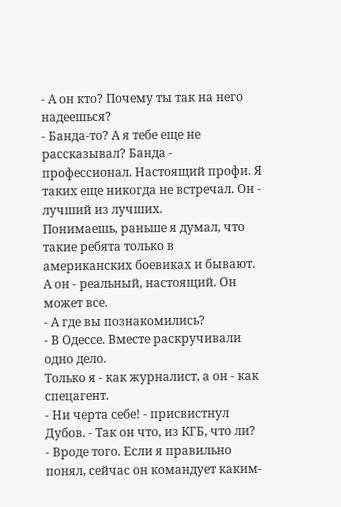- А он кто? Почему ты так на него надеешься?
- Банда-то? А я тебе еще не рассказывал? Банда - профессионал. Настоящий профи. Я таких еще никогда не встречал. Он -
лучший из лучших.
Понимаешь, раньше я думал, что такие ребята только в американских боевиках и бывают. А он - реальный, настоящий. Он
может все.
- А где вы познакомились?
- В Одессе. Вместе раскручивали одно дело.
Только я - как журналист, а он - как спецагент.
- Ни черта себе! - присвистнул Дубов. - Так он что, из КГБ, что ли?
- Вроде того. Если я правильно понял, сейчас он командует каким-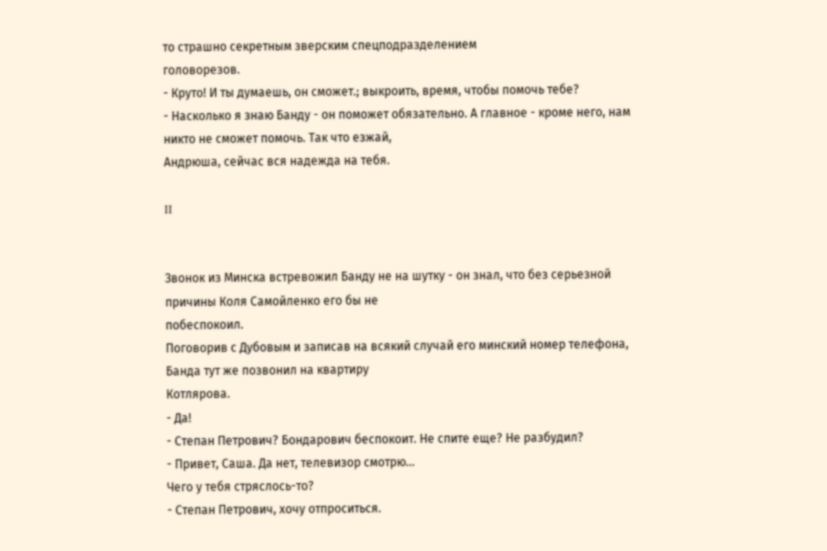то страшно секретным зверским спецподразделением
головорезов.
- Круто! И ты думаешь, он сможет.; выкроить, время, чтобы помочь тебе?
- Насколько я знаю Банду - он поможет обязательно. А главное - кроме него, нам никто не сможет помочь. Так что езжай,
Андрюша, сейчас вся надежда на тебя.

II


Звонок из Минска встревожил Банду не на шутку - он знал, что без серьезной причины Коля Самойленко его бы не
побеспокоил.
Поговорив с Дубовым и записав на всякий случай его минский номер телефона, Банда тут же позвонил на квартиру
Котлярова.
- Да!
- Степан Петрович? Бондарович беспокоит. Не спите еще? Не разбудил?
- Привет, Саша. Да нет, телевизор смотрю...
Чего у тебя стряслось-то?
- Степан Петрович, хочу отпроситься.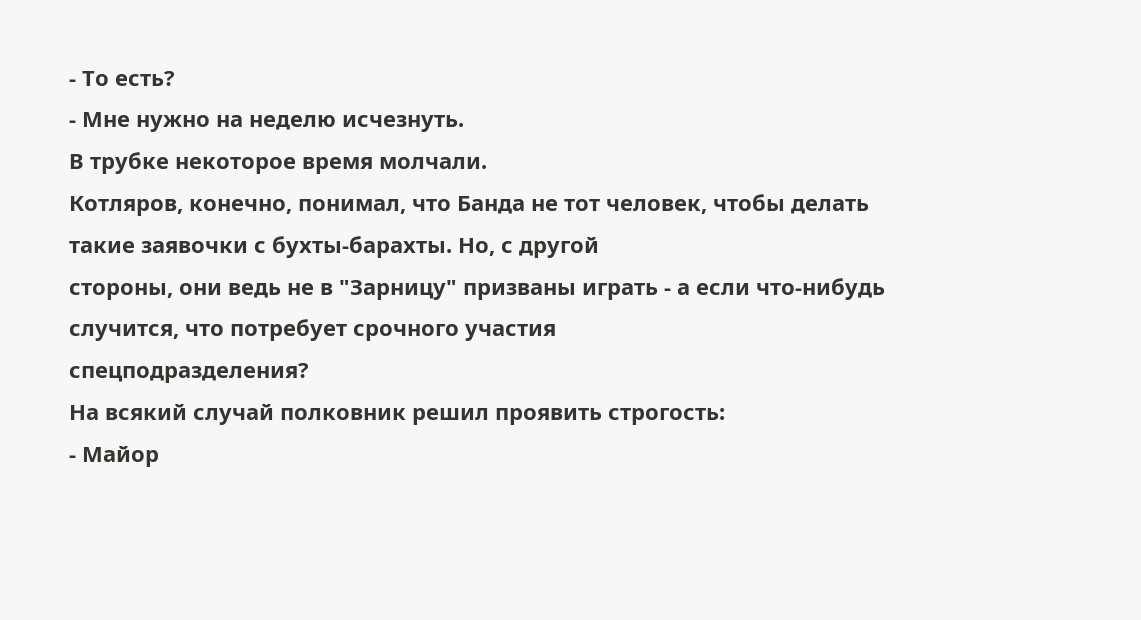- То есть?
- Мне нужно на неделю исчезнуть.
В трубке некоторое время молчали.
Котляров, конечно, понимал, что Банда не тот человек, чтобы делать такие заявочки с бухты-барахты. Но, с другой
стороны, они ведь не в "Зарницу" призваны играть - а если что-нибудь случится, что потребует срочного участия
спецподразделения?
На всякий случай полковник решил проявить строгость:
- Майор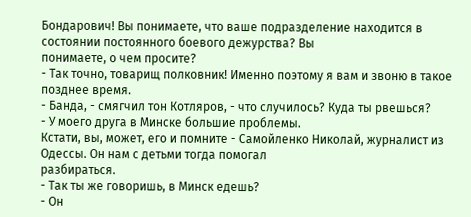Бондарович! Вы понимаете, что ваше подразделение находится в состоянии постоянного боевого дежурства? Вы
понимаете, о чем просите?
- Так точно, товарищ полковник! Именно поэтому я вам и звоню в такое позднее время.
- Банда, - смягчил тон Котляров, - что случилось? Куда ты рвешься?
- У моего друга в Минске большие проблемы.
Кстати, вы, может, его и помните - Самойленко Николай, журналист из Одессы. Он нам с детьми тогда помогал
разбираться.
- Так ты же говоришь, в Минск едешь?
- Он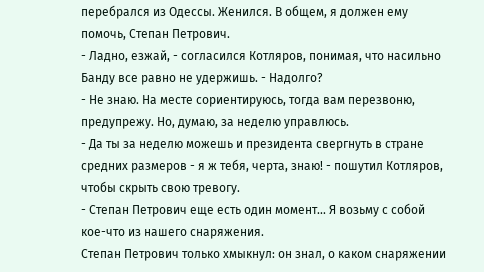перебрался из Одессы. Женился. В общем, я должен ему помочь, Степан Петрович.
- Ладно, езжай, - согласился Котляров, понимая, что насильно Банду все равно не удержишь. - Надолго?
- Не знаю. На месте сориентируюсь, тогда вам перезвоню, предупрежу. Но, думаю, за неделю управлюсь.
- Да ты за неделю можешь и президента свергнуть в стране средних размеров - я ж тебя, черта, знаю! - пошутил Котляров,
чтобы скрыть свою тревогу.
- Степан Петрович еще есть один момент... Я возьму с собой кое-что из нашего снаряжения.
Степан Петрович только хмыкнул: он знал, о каком снаряжении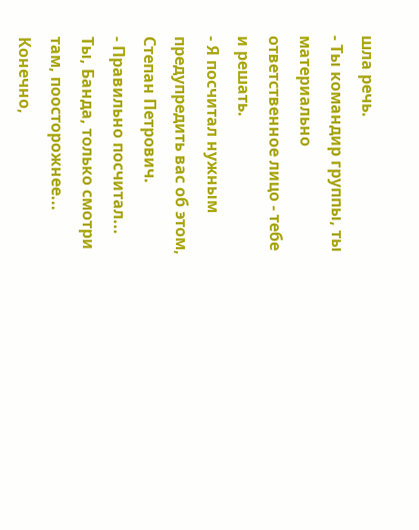шла речь.
- Ты командир группы, ты материально ответственное лицо - тебе и решать.
- Я посчитал нужным предупредить вас об этом, Степан Петрович.
- Правильно посчитал... Ты, Банда, только смотри там, поосторожнее...
Конечно,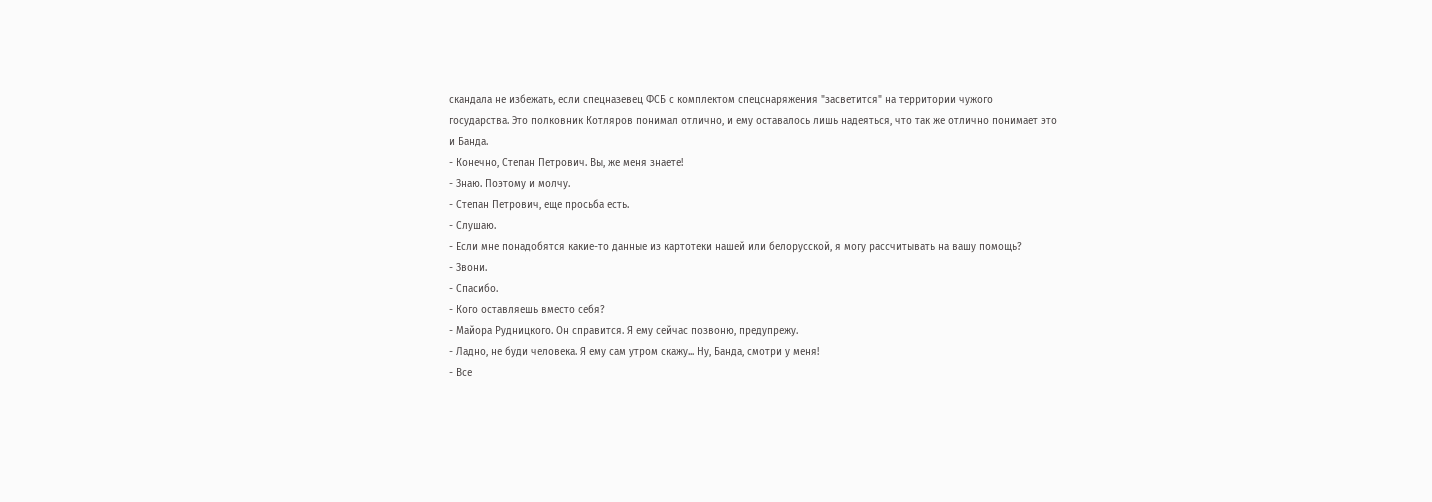скандала не избежать, если спецназевец ФСБ с комплектом спецснаряжения "засветится" на территории чужого
государства. Это полковник Котляров понимал отлично, и ему оставалось лишь надеяться, что так же отлично понимает это
и Банда.
- Конечно, Степан Петрович. Вы, же меня знаете!
- Знаю. Поэтому и молчу.
- Степан Петрович, еще просьба есть.
- Слушаю.
- Если мне понадобятся какие-то данные из картотеки нашей или белорусской, я могу рассчитывать на вашу помощь?
- Звони.
- Спасибо.
- Кого оставляешь вместо себя?
- Майора Рудницкого. Он справится. Я ему сейчас позвоню, предупрежу.
- Ладно, не буди человека. Я ему сам утром скажу... Ну, Банда, смотри у меня!
- Все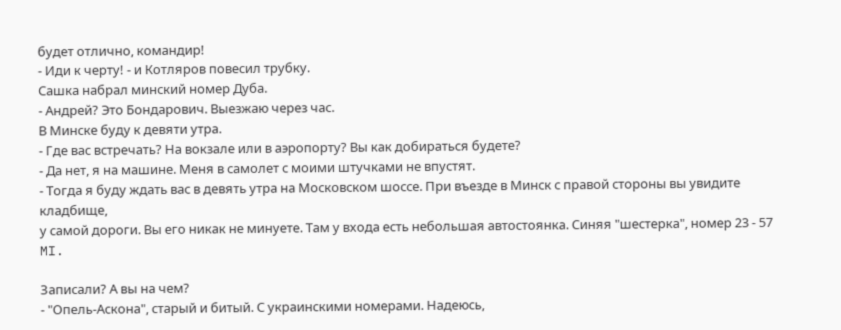будет отлично, командир!
- Иди к черту! - и Котляров повесил трубку.
Сашка набрал минский номер Дуба.
- Андрей? Это Бондарович. Выезжаю через час.
В Минске буду к девяти утра.
- Где вас встречать? На вокзале или в аэропорту? Вы как добираться будете?
- Да нет, я на машине. Меня в самолет с моими штучками не впустят.
- Тогда я буду ждать вас в девять утра на Московском шоссе. При въезде в Минск с правой стороны вы увидите кладбище,
у самой дороги. Вы его никак не минуете. Там у входа есть небольшая автостоянка. Синяя "шестерка", номер 23 - 57 MI.

Записали? А вы на чем?
- "Опель-Аскона", старый и битый. С украинскими номерами. Надеюсь,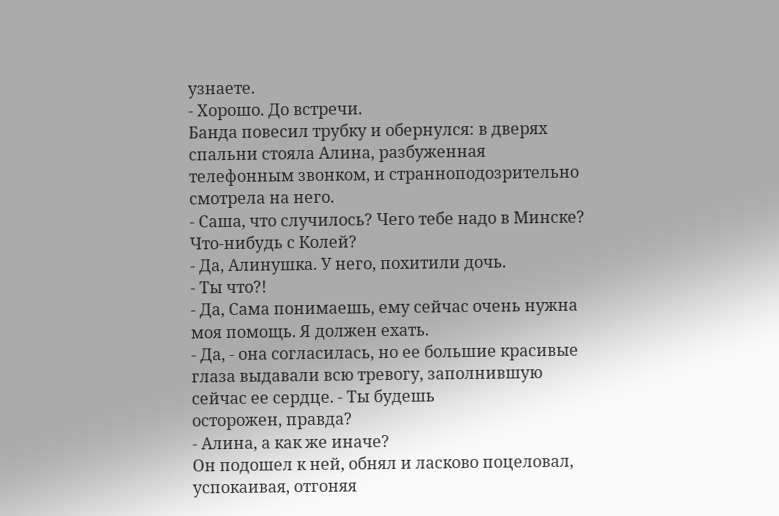узнаете.
- Хорошо. До встречи.
Банда повесил трубку и обернулся: в дверях спальни стояла Алина, разбуженная телефонным звонком, и странноподозрительно
смотрела на него.
- Саша, что случилось? Чего тебе надо в Минске? Что-нибудь с Колей?
- Да, Алинушка. У него, похитили дочь.
- Ты что?!
- Да, Сама понимаешь, ему сейчас очень нужна моя помощь. Я должен ехать.
- Да, - она согласилась, но ее большие красивые глаза выдавали всю тревогу, заполнившую сейчас ее сердце. - Ты будешь
осторожен, правда?
- Алина, а как же иначе?
Он подошел к ней, обнял и ласково поцеловал, успокаивая, отгоняя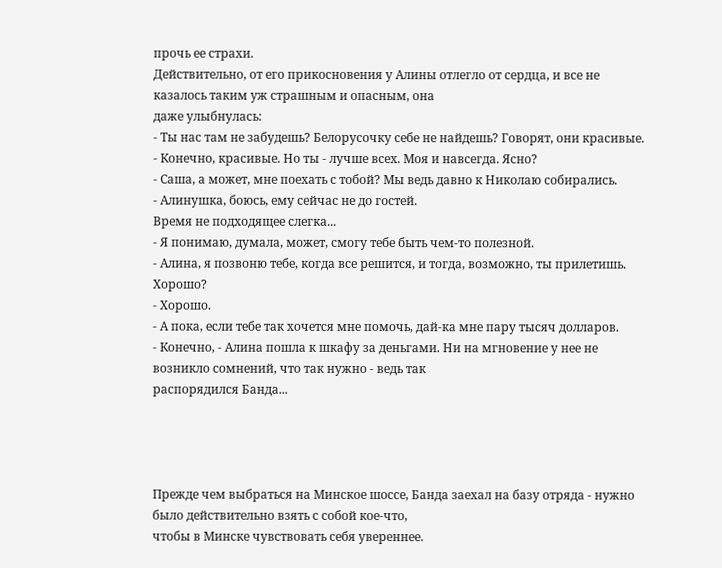прочь ее страхи.
Действительно, от его прикосновения у Алины отлегло от сердца, и все не казалось таким уж страшным и опасным, она
даже улыбнулась:
- Ты нас там не забудешь? Белорусочку себе не найдешь? Говорят, они красивые.
- Конечно, красивые. Но ты - лучше всех. Моя и навсегда. Ясно?
- Саша, а может, мне поехать с тобой? Мы ведь давно к Николаю собирались.
- Алинушка, боюсь, ему сейчас не до гостей.
Время не подходящее слегка...
- Я понимаю, думала, может, смогу тебе быть чем-то полезной.
- Алина, я позвоню тебе, когда все решится, и тогда, возможно, ты прилетишь. Хорошо?
- Хорошо.
- А пока, если тебе так хочется мне помочь, дай-ка мне пару тысяч долларов.
- Конечно, - Алина пошла к шкафу за деньгами. Ни на мгновение у нее не возникло сомнений, что так нужно - ведь так
распорядился Банда...




Прежде чем выбраться на Минское шоссе, Банда заехал на базу отряда - нужно было действительно взять с собой кое-что,
чтобы в Минске чувствовать себя увереннее.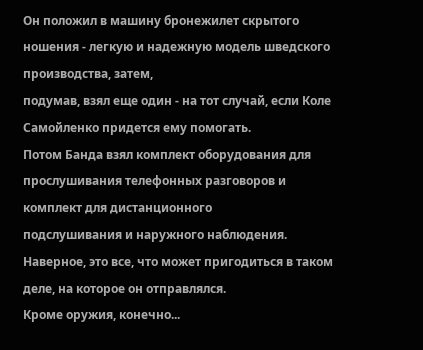Он положил в машину бронежилет скрытого ношения - легкую и надежную модель шведского производства, затем,
подумав, взял еще один - на тот случай, если Коле Самойленко придется ему помогать.
Потом Банда взял комплект оборудования для прослушивания телефонных разговоров и комплект для дистанционного
подслушивания и наружного наблюдения.
Наверное, это все, что может пригодиться в таком деле, на которое он отправлялся.
Кроме оружия, конечно...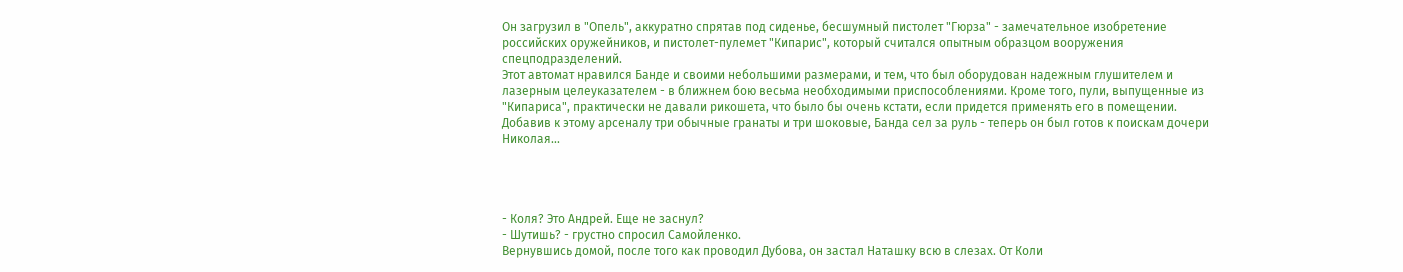Он загрузил в "Опель", аккуратно спрятав под сиденье, бесшумный пистолет "Гюрза" - замечательное изобретение
российских оружейников, и пистолет-пулемет "Кипарис", который считался опытным образцом вооружения
спецподразделений.
Этот автомат нравился Банде и своими небольшими размерами, и тем, что был оборудован надежным глушителем и
лазерным целеуказателем - в ближнем бою весьма необходимыми приспособлениями. Кроме того, пули, выпущенные из
"Кипариса", практически не давали рикошета, что было бы очень кстати, если придется применять его в помещении.
Добавив к этому арсеналу три обычные гранаты и три шоковые, Банда сел за руль - теперь он был готов к поискам дочери
Николая...




- Коля? Это Андрей. Еще не заснул?
- Шутишь? - грустно спросил Самойленко.
Вернувшись домой, после того как проводил Дубова, он застал Наташку всю в слезах. От Коли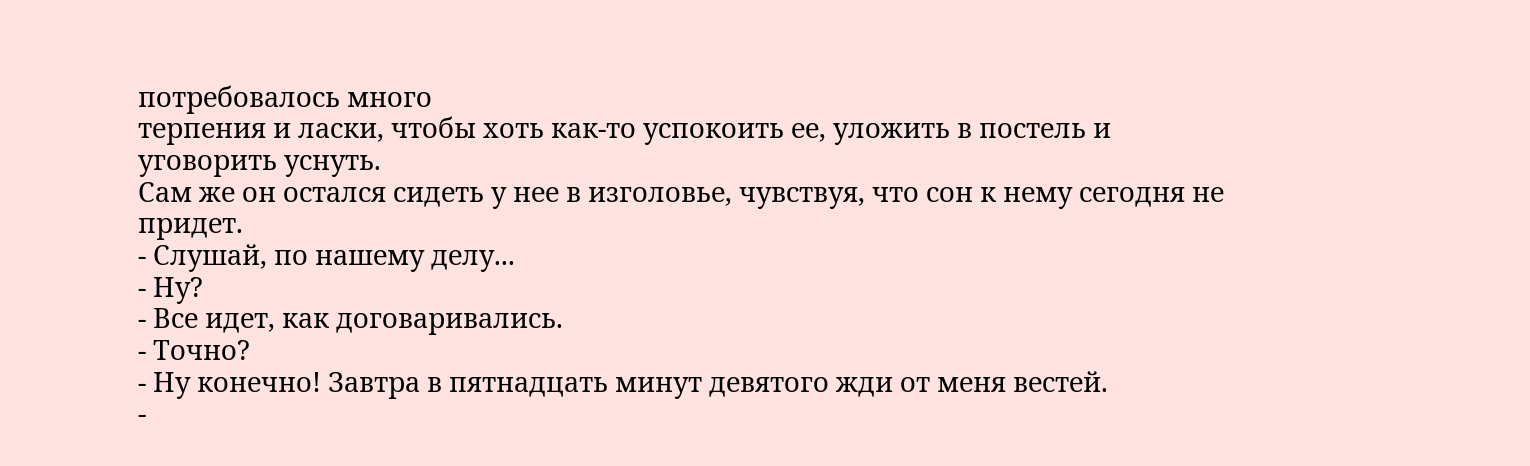потребовалось много
терпения и ласки, чтобы хоть как-то успокоить ее, уложить в постель и уговорить уснуть.
Сам же он остался сидеть у нее в изголовье, чувствуя, что сон к нему сегодня не придет.
- Слушай, по нашему делу...
- Ну?
- Все идет, как договаривались.
- Точно?
- Ну конечно! Завтра в пятнадцать минут девятого жди от меня вестей.
-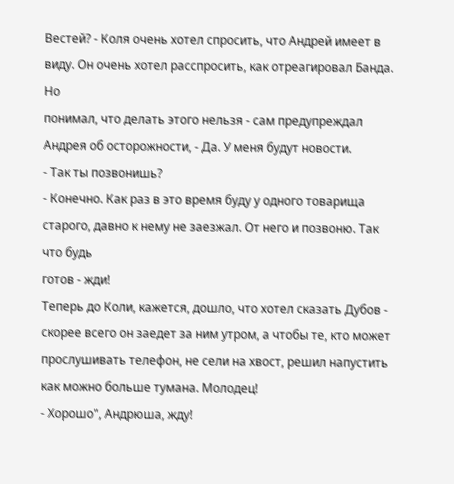Вестей? - Коля очень хотел спросить, что Андрей имеет в виду. Он очень хотел расспросить, как отреагировал Банда. Но
понимал, что делать этого нельзя - сам предупреждал Андрея об осторожности, - Да. У меня будут новости.
- Так ты позвонишь?
- Конечно. Как раз в это время буду у одного товарища старого, давно к нему не заезжал. От него и позвоню. Так что будь
готов - жди!
Теперь до Коли, кажется, дошло, что хотел сказать Дубов - скорее всего он заедет за ним утром, а чтобы те, кто может
прослушивать телефон, не сели на хвост, решил напустить как можно больше тумана. Молодец!
- Хорошо", Андрюша, жду!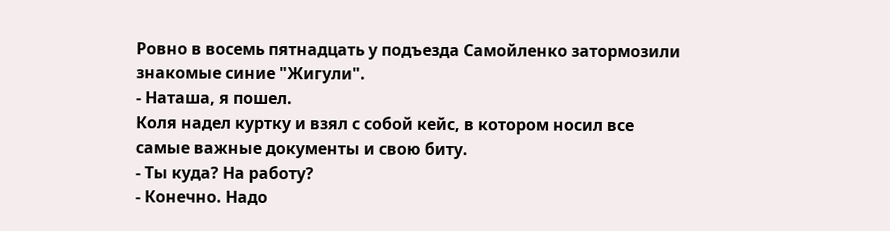Ровно в восемь пятнадцать у подъезда Самойленко затормозили знакомые синие "Жигули".
- Наташа, я пошел.
Коля надел куртку и взял с собой кейс, в котором носил все самые важные документы и свою биту.
- Ты куда? На работу?
- Конечно. Надо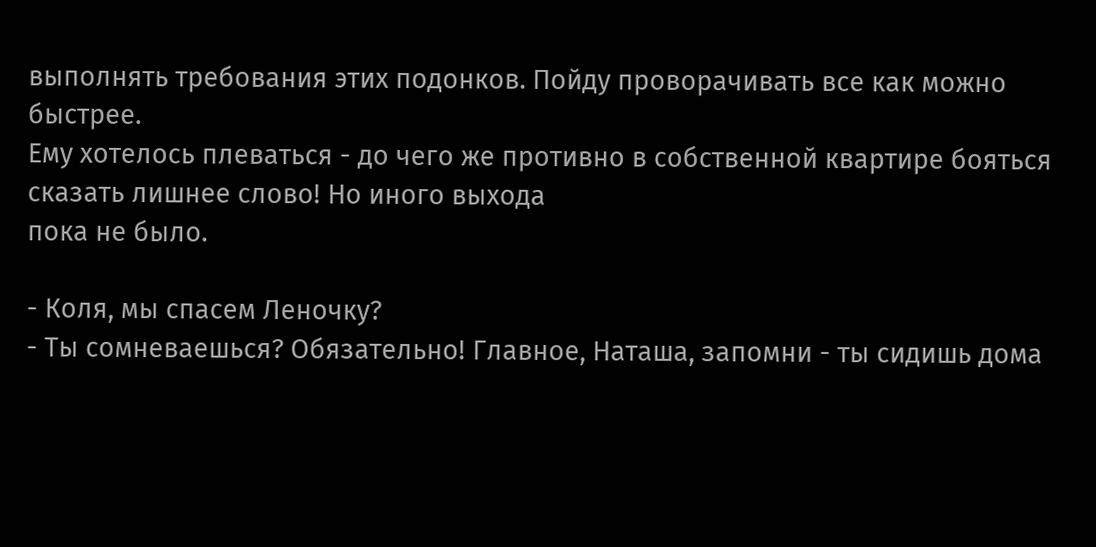выполнять требования этих подонков. Пойду проворачивать все как можно быстрее.
Ему хотелось плеваться - до чего же противно в собственной квартире бояться сказать лишнее слово! Но иного выхода
пока не было.

- Коля, мы спасем Леночку?
- Ты сомневаешься? Обязательно! Главное, Наташа, запомни - ты сидишь дома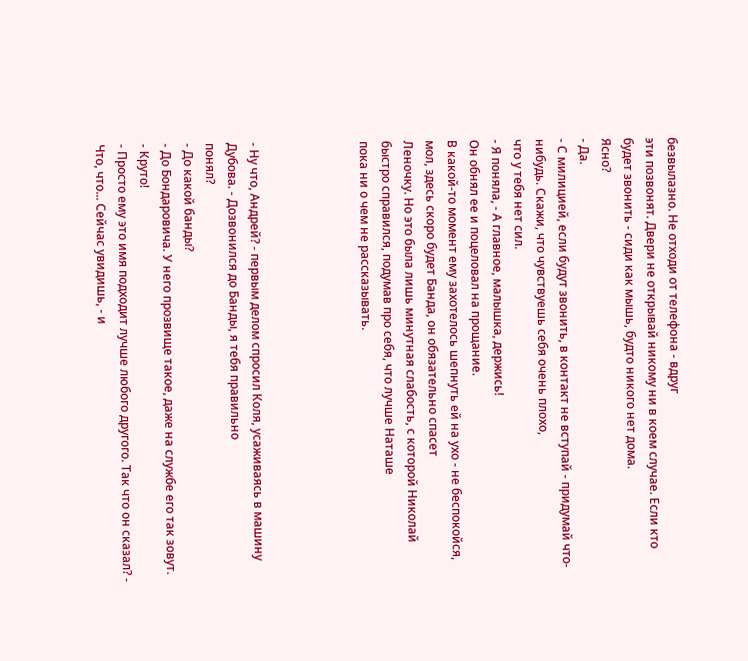безвылазно. Не отходи от телефона - вдруг
эти позвонят. Двери не открывай никому ни в коем случае. Если кто будет звонить - сиди как мышь, будто никого нет дома.
Ясно?
- Да.
- С милицией, если будут звонить, в контакт не вступай - придумай что-нибудь. Скажи, что чувствуешь себя очень плохо,
что у тебя нет сил.
- Я поняла, - А главное, малышка, держись!
Он обнял ее и поцеловал на прощание.
В какой-то момент ему захотелось шепнуть ей на ухо - не беспокойся, мол, здесь скоро будет Банда, он обязательно спасет
Леночку. Но это была лишь минутная слабость, с которой Николай быстро справился, подумав про себя, что лучше Наташе
пока ни о чем не рассказывать.




- Ну что, Андрей? - первым делом спросил Коля, усаживаясь в машину Дубова. - Дозвонился до Банды, я тебя правильно
понял?
- До какой банды?
- До Бондаровича. У него прозвище такое, даже на службе его так зовут.
- Круто!
- Просто ему это имя подходит лучше любого другого. Так что он сказал? - Что, что... Сейчас увидишь, - и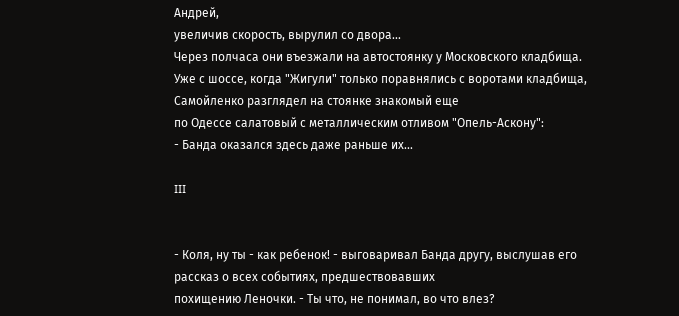Андрей,
увеличив скорость, вырулил со двора...
Через полчаса они въезжали на автостоянку у Московского кладбища.
Уже с шоссе, когда "Жигули" только поравнялись с воротами кладбища, Самойленко разглядел на стоянке знакомый еще
по Одессе салатовый с металлическим отливом "Опель-Аскону":
- Банда оказался здесь даже раньше их...

III


- Коля, ну ты - как ребенок! - выговаривал Банда другу, выслушав его рассказ о всех событиях, предшествовавших
похищению Леночки. - Ты что, не понимал, во что влез?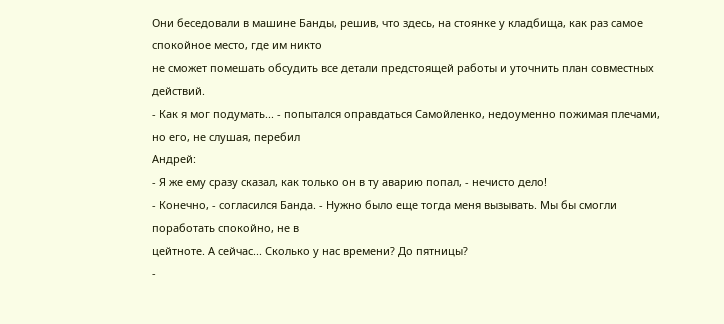Они беседовали в машине Банды, решив, что здесь, на стоянке у кладбища, как раз самое спокойное место, где им никто
не сможет помешать обсудить все детали предстоящей работы и уточнить план совместных действий.
- Как я мог подумать... - попытался оправдаться Самойленко, недоуменно пожимая плечами, но его, не слушая, перебил
Андрей:
- Я же ему сразу сказал, как только он в ту аварию попал, - нечисто дело!
- Конечно, - согласился Банда. - Нужно было еще тогда меня вызывать. Мы бы смогли поработать спокойно, не в
цейтноте. А сейчас... Сколько у нас времени? До пятницы?
-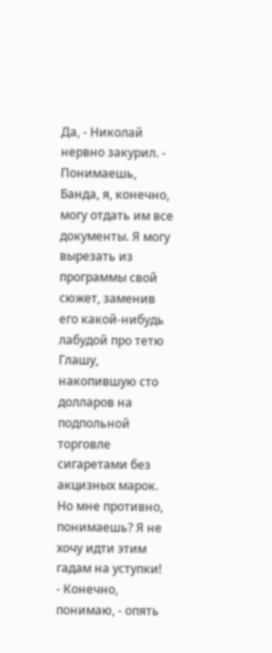Да, - Николай нервно закурил. - Понимаешь, Банда, я, конечно, могу отдать им все документы. Я могу вырезать из
программы свой сюжет, заменив его какой-нибудь лабудой про тетю Глашу, накопившую сто долларов на подпольной
торговле сигаретами без акцизных марок. Но мне противно, понимаешь? Я не хочу идти этим гадам на уступки!
- Конечно, понимаю, - опять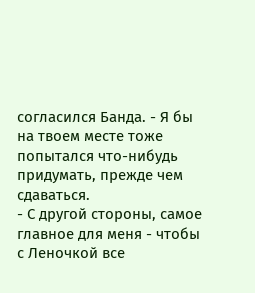согласился Банда. - Я бы на твоем месте тоже попытался что-нибудь придумать, прежде чем
сдаваться.
- С другой стороны, самое главное для меня - чтобы с Леночкой все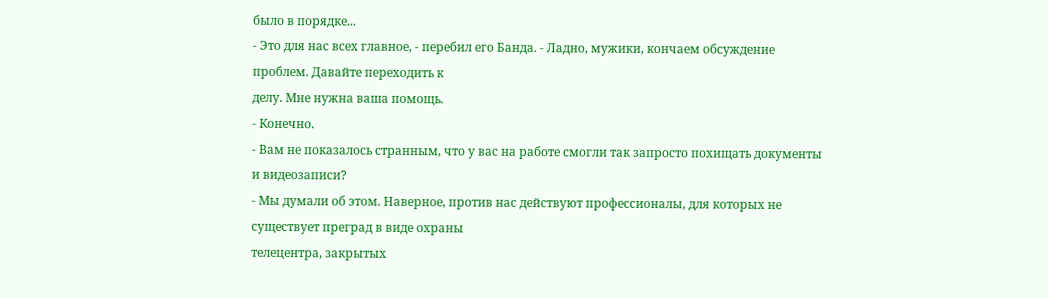было в порядке...
- Это для нас всех главное, - перебил его Банда. - Ладно, мужики, кончаем обсуждение проблем. Давайте переходить к
делу. Мне нужна ваша помощь.
- Конечно.
- Вам не показалось странным, что у вас на работе смогли так запросто похищать документы и видеозаписи?
- Мы думали об этом. Наверное, против нас действуют профессионалы, для которых не существует преград в виде охраны
телецентра, закрытых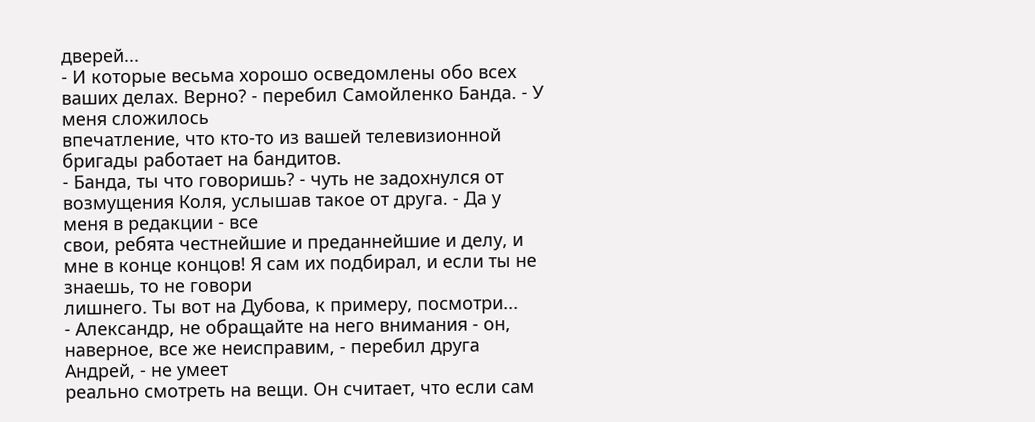дверей...
- И которые весьма хорошо осведомлены обо всех ваших делах. Верно? - перебил Самойленко Банда. - У меня сложилось
впечатление, что кто-то из вашей телевизионной бригады работает на бандитов.
- Банда, ты что говоришь? - чуть не задохнулся от возмущения Коля, услышав такое от друга. - Да у меня в редакции - все
свои, ребята честнейшие и преданнейшие и делу, и мне в конце концов! Я сам их подбирал, и если ты не знаешь, то не говори
лишнего. Ты вот на Дубова, к примеру, посмотри...
- Александр, не обращайте на него внимания - он, наверное, все же неисправим, - перебил друга Андрей, - не умеет
реально смотреть на вещи. Он считает, что если сам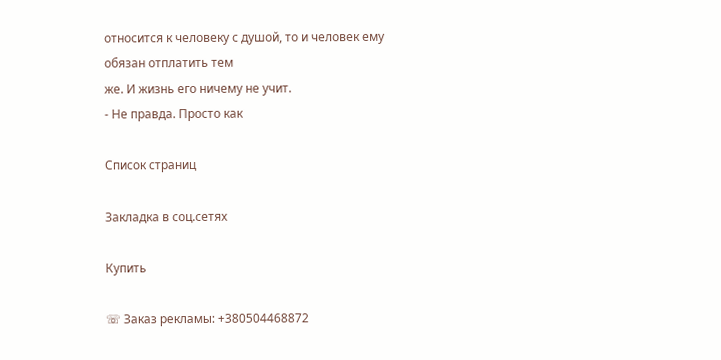относится к человеку с душой, то и человек ему обязан отплатить тем
же. И жизнь его ничему не учит.
- Не правда. Просто как

Список страниц

Закладка в соц.сетях

Купить

☏ Заказ рекламы: +380504468872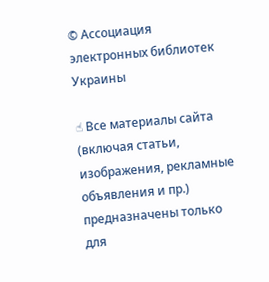© Ассоциация электронных библиотек Украины

☝ Все материалы сайта (включая статьи, изображения, рекламные объявления и пр.) предназначены только для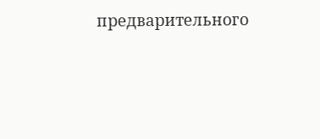предварительного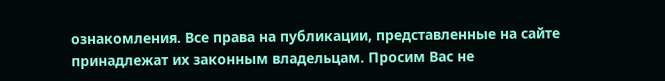ознакомления. Все права на публикации, представленные на сайте принадлежат их законным владельцам. Просим Вас не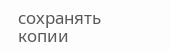сохранять копии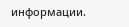информации.